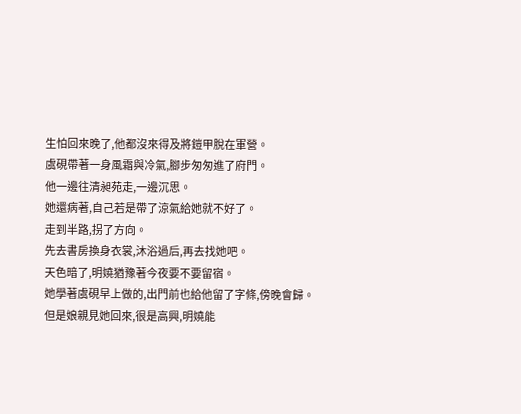生怕回來晚了,他都沒來得及將鎧甲脫在軍營。
虞硯帶著一身風霜與冷氣,腳步匆匆進了府門。
他一邊往清昶苑走,一邊沉思。
她還病著,自己若是帶了涼氣給她就不好了。
走到半路,拐了方向。
先去書房換身衣裳,沐浴過后,再去找她吧。
天色暗了,明嬈猶豫著今夜要不要留宿。
她學著虞硯早上做的,出門前也給他留了字條,傍晚會歸。
但是娘親見她回來,很是高興,明嬈能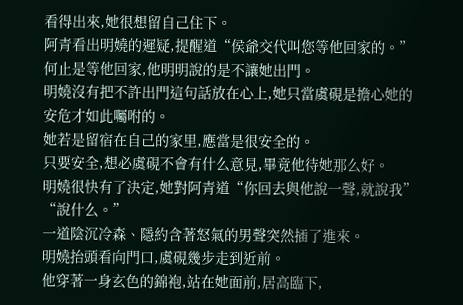看得出來,她很想留自己住下。
阿青看出明嬈的遲疑,提醒道“侯爺交代叫您等他回家的。”
何止是等他回家,他明明說的是不讓她出門。
明嬈沒有把不許出門這句話放在心上,她只當虞硯是擔心她的安危才如此囑咐的。
她若是留宿在自己的家里,應當是很安全的。
只要安全,想必虞硯不會有什么意見,畢竟他待她那么好。
明嬈很快有了決定,她對阿青道“你回去與他說一聲,就說我”
“說什么。”
一道陰沉冷森、隱約含著怒氣的男聲突然插了進來。
明嬈抬頭看向門口,虞硯幾步走到近前。
他穿著一身玄色的錦袍,站在她面前,居高臨下,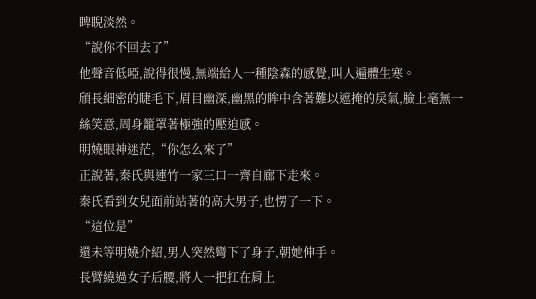睥睨淡然。
“說你不回去了”
他聲音低啞,說得很慢,無端給人一種陰森的感覺,叫人遍體生寒。
頎長細密的睫毛下,眉目幽深,幽黑的眸中含著難以遮掩的戾氣,臉上毫無一絲笑意,周身籠罩著極強的壓迫感。
明嬈眼神迷茫,“你怎么來了”
正說著,秦氏與連竹一家三口一齊自廊下走來。
秦氏看到女兒面前站著的高大男子,也愣了一下。
“這位是”
還未等明嬈介紹,男人突然彎下了身子,朝她伸手。
長臂繞過女子后腰,將人一把扛在肩上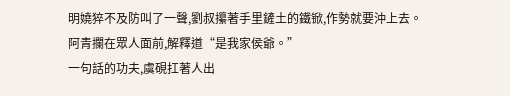明嬈猝不及防叫了一聲,劉叔攥著手里鏟土的鐵锨,作勢就要沖上去。
阿青攔在眾人面前,解釋道“是我家侯爺。”
一句話的功夫,虞硯扛著人出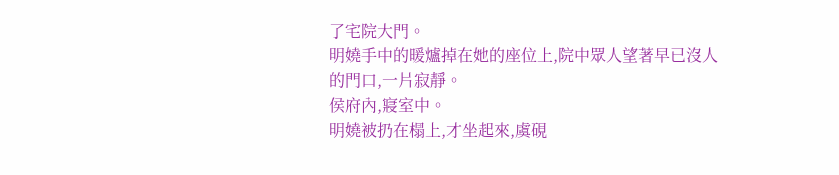了宅院大門。
明嬈手中的暖爐掉在她的座位上,院中眾人望著早已沒人的門口,一片寂靜。
侯府內,寢室中。
明嬈被扔在榻上,才坐起來,虞硯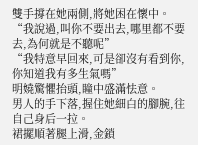雙手撐在她兩側,將她困在懷中。
“我說過,叫你不要出去,哪里都不要去,為何就是不聽呢”
“我特意早回來,可是卻沒有看到你,你知道我有多生氣嗎”
明嬈驚懼抬頭,瞳中盛滿怯意。
男人的手下落,握住她細白的腳腕,往自己身后一拉。
裙擺順著腿上滑,金鎖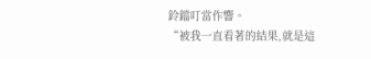鈴鐺叮當作響。
“被我一直看著的結果,就是這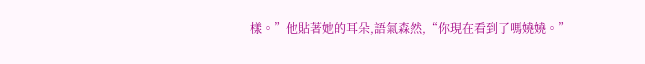樣。”他貼著她的耳朵,語氣森然,“你現在看到了嗎嬈嬈。”